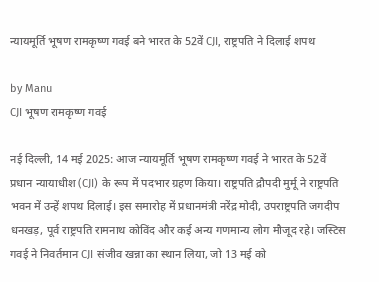न्यायमूर्ति भूषण रामकृष्ण गवई बने भारत के 52वें CJI, राष्ट्रपति ने दिलाई शपथ

by Manu
CJI भूषण रामकृष्ण गवई

नई दिल्ली, 14 मई 2025: आज न्यायमूर्ति भूषण रामकृष्ण गवई ने भारत के 52वें प्रधान न्यायाधीश (CJI) के रूप में पदभार ग्रहण किया। राष्ट्रपति द्रौपदी मुर्मू ने राष्ट्रपति भवन में उन्हें शपथ दिलाई। इस समारोह में प्रधानमंत्री नरेंद्र मोदी, उपराष्ट्रपति जगदीप धनखड़, पूर्व राष्ट्रपति रामनाथ कोविंद और कई अन्य गणमान्य लोग मौजूद रहे। जस्टिस गवई ने निवर्तमान CJI संजीव खन्ना का स्थान लिया, जो 13 मई को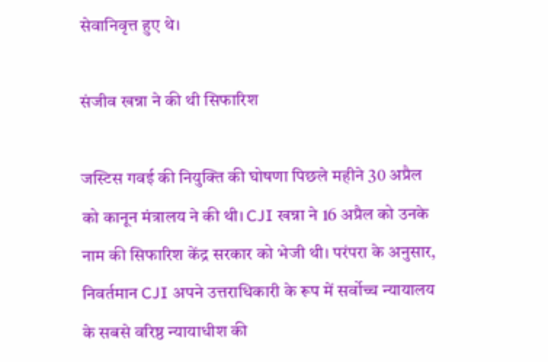सेवानिवृत्त हुए थे।

संजीव खन्ना ने की थी सिफारिश

जस्टिस गवई की नियुक्ति की घोषणा पिछले महीने 30 अप्रैल को कानून मंत्रालय ने की थी। CJI खन्ना ने 16 अप्रैल को उनके नाम की सिफारिश केंद्र सरकार को भेजी थी। परंपरा के अनुसार, निवर्तमान CJI अपने उत्तराधिकारी के रूप में सर्वोच्च न्यायालय के सबसे वरिष्ठ न्यायाधीश की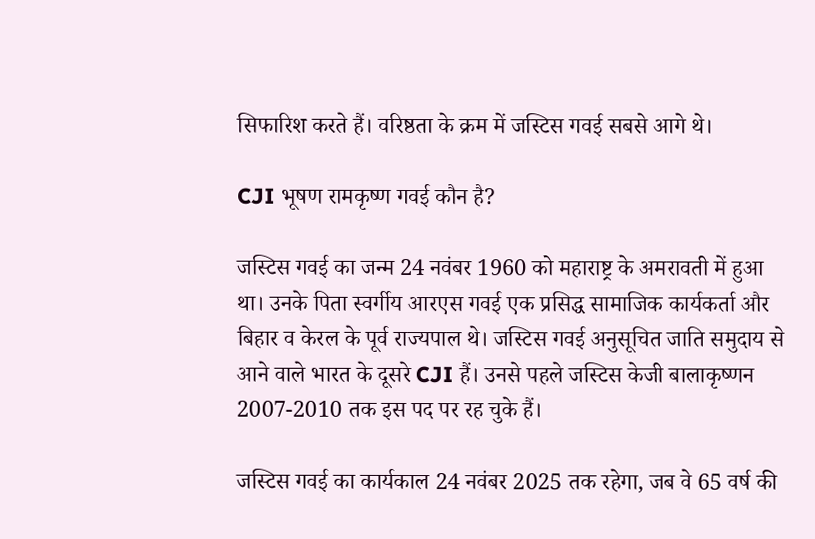सिफारिश करते हैं। वरिष्ठता के क्रम में जस्टिस गवई सबसे आगे थे।

CJI भूषण रामकृष्ण गवई कौन है?

जस्टिस गवई का जन्म 24 नवंबर 1960 को महाराष्ट्र के अमरावती में हुआ था। उनके पिता स्वर्गीय आरएस गवई एक प्रसिद्ध सामाजिक कार्यकर्ता और बिहार व केरल के पूर्व राज्यपाल थे। जस्टिस गवई अनुसूचित जाति समुदाय से आने वाले भारत के दूसरे CJI हैं। उनसे पहले जस्टिस केजी बालाकृष्णन 2007-2010 तक इस पद पर रह चुके हैं।

जस्टिस गवई का कार्यकाल 24 नवंबर 2025 तक रहेगा, जब वे 65 वर्ष की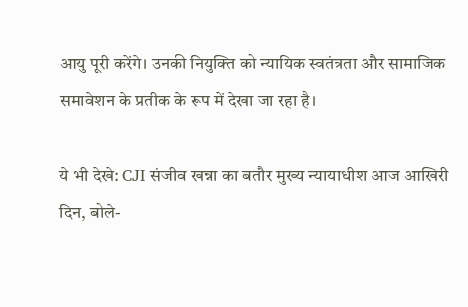आयु पूरी करेंगे। उनकी नियुक्ति को न्यायिक स्वतंत्रता और सामाजिक समावेशन के प्रतीक के रूप में देखा जा रहा है।

ये भी देखे: CJI संजीव खन्ना का बतौर मुख्य न्यायाधीश आज आखिरी दिन, बोले-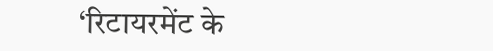‘रिटायरमेंट के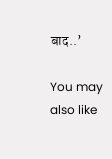बाद..’

You may also like